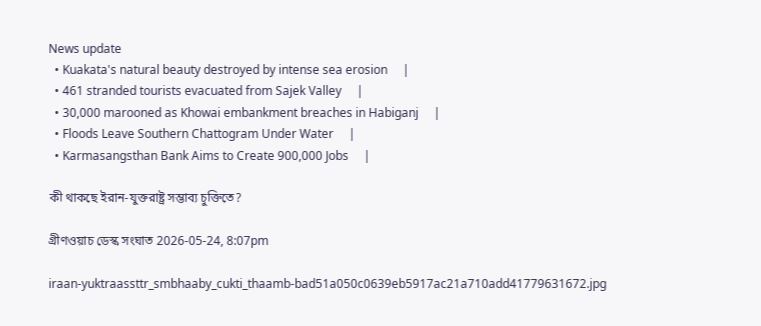News update
  • Kuakata's natural beauty destroyed by intense sea erosion     |
  • 461 stranded tourists evacuated from Sajek Valley     |
  • 30,000 marooned as Khowai embankment breaches in Habiganj     |
  • Floods Leave Southern Chattogram Under Water     |
  • Karmasangsthan Bank Aims to Create 900,000 Jobs     |

কী থাকছে ইরান-যুক্তরাষ্ট্র সম্ভাব্য চুক্তিতে?

গ্রীণওয়াচ ডেস্ক সংঘাত 2026-05-24, 8:07pm

iraan-yuktraassttr_smbhaaby_cukti_thaamb-bad51a050c0639eb5917ac21a710add41779631672.jpg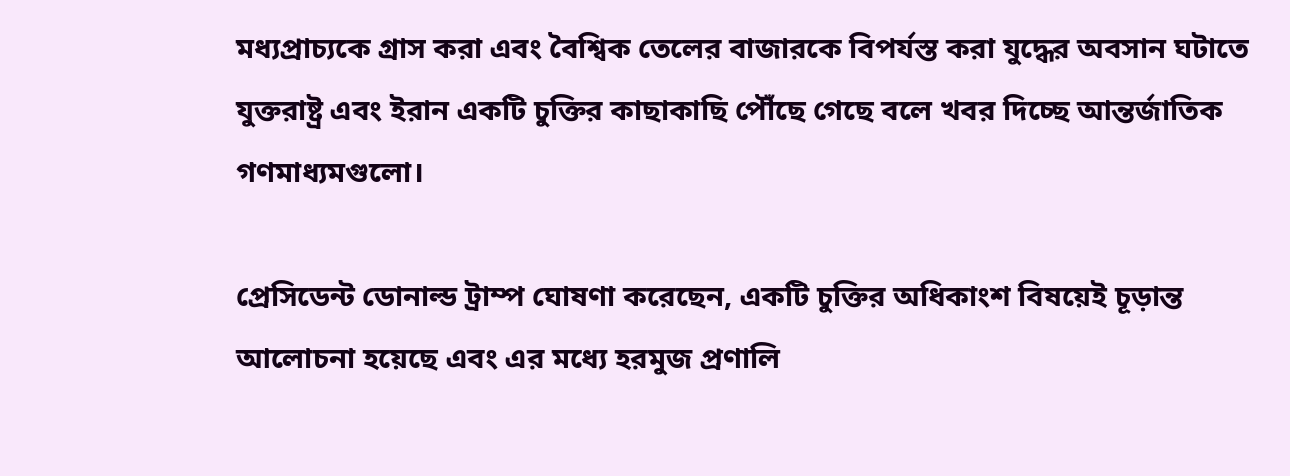মধ্যপ্রাচ্যকে গ্রাস করা এবং বৈশ্বিক তেলের বাজারকে বিপর্যস্ত করা যুদ্ধের অবসান ঘটাতে যুক্তরাষ্ট্র এবং ইরান একটি চুক্তির কাছাকাছি পৌঁছে গেছে বলে খবর দিচ্ছে আন্তর্জাতিক গণমাধ্যমগুলো।

প্রেসিডেন্ট ডোনাল্ড ট্রাম্প ঘোষণা করেছেন, একটি চুক্তির অধিকাংশ বিষয়েই চূড়ান্ত আলোচনা হয়েছে এবং এর মধ্যে হরমুজ প্রণালি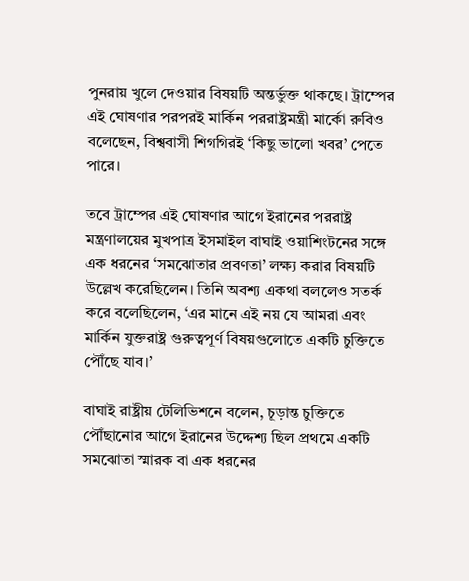পুনরায় খুলে দেওয়ার বিষয়টি অন্তর্ভুক্ত থাকছে। ট্রাম্পের এই ঘোষণার পরপরই মার্কিন পররাষ্ট্রমন্ত্রী মার্কো রুবিও বলেছেন, বিশ্ববাসী শিগগিরই ‘কিছু ভালো খবর’ পেতে পারে।

তবে ট্রাম্পের এই ঘোষণার আগে ইরানের পররাষ্ট্র মন্ত্রণালয়ের মুখপাত্র ইসমাইল বাঘাই ওয়াশিংটনের সঙ্গে এক ধরনের ‘সমঝোতার প্রবণতা’ লক্ষ্য করার বিষয়টি উল্লেখ করেছিলেন। তিনি অবশ্য একথা বললেও সতর্ক করে বলেছিলেন, ‘এর মানে এই নয় যে আমরা এবং মার্কিন যুক্তরাষ্ট্র গুরুত্বপূর্ণ বিষয়গুলোতে একটি চুক্তিতে পৌঁছে যাব।’

বাঘাই রাষ্ট্রীয় টেলিভিশনে বলেন, চূড়ান্ত চুক্তিতে পৌঁছানোর আগে ইরানের উদ্দেশ্য ছিল প্রথমে একটি সমঝোতা স্মারক বা এক ধরনের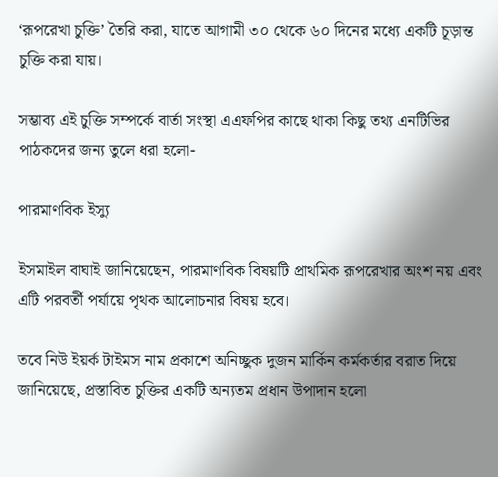‘রূপরেখা চুক্তি’ তৈরি করা, যাতে আগামী ৩০ থেকে ৬০ দিনের মধ্যে একটি চূড়ান্ত চুক্তি করা যায়।

সম্ভাব্য এই চুক্তি সম্পর্কে বার্তা সংস্থা এএফপির কাছে থাকা কিছু তথ্য এনটিভির পাঠকদের জন্য তুলে ধরা হলো-

পারমাণবিক ইস্যু

ইসমাইল বাঘাই জানিয়েছেন, পারমাণবিক বিষয়টি প্রাথমিক রূপরেখার অংশ নয় এবং এটি পরবর্তী পর্যায়ে পৃথক আলোচনার বিষয় হবে।

তবে নিউ ইয়র্ক টাইমস নাম প্রকাশে অনিচ্ছুক দুজন মার্কিন কর্মকর্তার বরাত দিয়ে জানিয়েছে, প্রস্তাবিত চুক্তির একটি অন্যতম প্রধান উপাদান হলো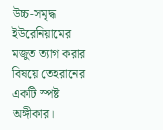উচ্চ-সমৃদ্ধ ইউরেনিয়ামের মজুত ত্যাগ করার বিষয়ে তেহরানের একটি স্পষ্ট অঙ্গীকার।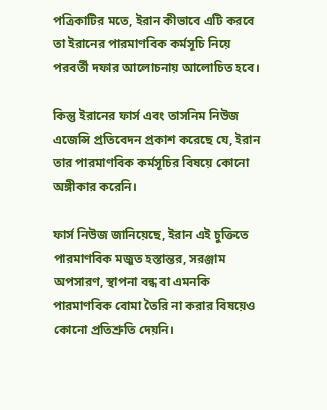পত্রিকাটির মতে, ইরান কীভাবে এটি করবে তা ইরানের পারমাণবিক কর্মসূচি নিয়ে পরবর্তী দফার আলোচনায় আলোচিত হবে।

কিন্তু ইরানের ফার্স এবং তাসনিম নিউজ এজেন্সি প্রতিবেদন প্রকাশ করেছে যে, ইরান তার পারমাণবিক কর্মসূচির বিষয়ে কোনো অঙ্গীকার করেনি।

ফার্স নিউজ জানিয়েছে, ইরান এই চুক্তিতে পারমাণবিক মজুত হস্তান্তর, সরঞ্জাম অপসারণ, স্থাপনা বন্ধ বা এমনকি পারমাণবিক বোমা তৈরি না করার বিষয়েও কোনো প্রতিশ্রুতি দেয়নি।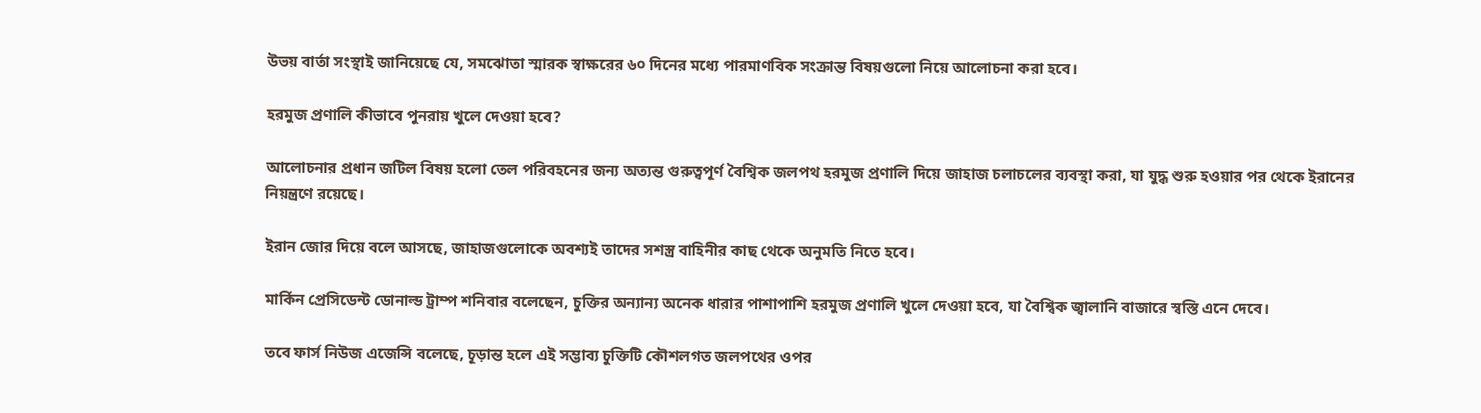উভয় বার্তা সংস্থাই জানিয়েছে যে, সমঝোতা স্মারক স্বাক্ষরের ৬০ দিনের মধ্যে পারমাণবিক সংক্রান্ত বিষয়গুলো নিয়ে আলোচনা করা হবে।

হরমুজ প্রণালি কীভাবে পুনরায় খুলে দেওয়া হবে?

আলোচনার প্রধান জটিল বিষয় হলো তেল পরিবহনের জন্য অত্যন্ত গুরুত্বপূর্ণ বৈশ্বিক জলপথ হরমুজ প্রণালি দিয়ে জাহাজ চলাচলের ব্যবস্থা করা, যা যুদ্ধ শুরু হওয়ার পর থেকে ইরানের নিয়ন্ত্রণে রয়েছে।

ইরান জোর দিয়ে বলে আসছে, জাহাজগুলোকে অবশ্যই তাদের সশস্ত্র বাহিনীর কাছ থেকে অনুমতি নিতে হবে।

মার্কিন প্রেসিডেন্ট ডোনাল্ড ট্রাম্প শনিবার বলেছেন, চুক্তির অন্যান্য অনেক ধারার পাশাপাশি হরমুজ প্রণালি খুলে দেওয়া হবে, যা বৈশ্বিক জ্বালানি বাজারে স্বস্তি এনে দেবে।

তবে ফার্স নিউজ এজেন্সি বলেছে, চূড়ান্ত হলে এই সম্ভাব্য চুক্তিটি কৌশলগত জলপথের ওপর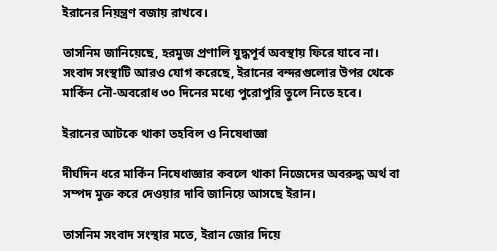ইরানের নিয়ন্ত্রণ বজায় রাখবে।

তাসনিম জানিয়েছে, হরমুজ প্রণালি যুদ্ধপূর্ব অবস্থায় ফিরে যাবে না। সংবাদ সংস্থাটি আরও যোগ করেছে, ইরানের বন্দরগুলোর উপর থেকে মার্কিন নৌ-অবরোধ ৩০ দিনের মধ্যে পুরোপুরি তুলে নিতে হবে।

ইরানের আটকে থাকা তহবিল ও নিষেধাজ্ঞা

দীর্ঘদিন ধরে মার্কিন নিষেধাজ্ঞার কবলে থাকা নিজেদের অবরুদ্ধ অর্থ বা সম্পদ মুক্ত করে দেওয়ার দাবি জানিয়ে আসছে ইরান।

তাসনিম সংবাদ সংস্থার মতে, ইরান জোর দিয়ে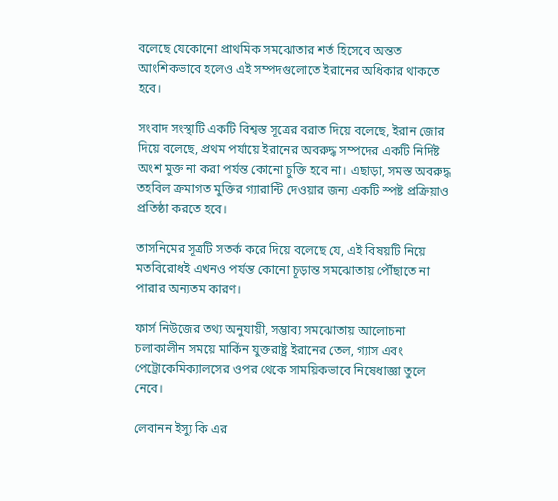বলেছে যেকোনো প্রাথমিক সমঝোতার শর্ত হিসেবে অন্তত আংশিকভাবে হলেও এই সম্পদগুলোতে ইরানের অধিকার থাকতে হবে।

সংবাদ সংস্থাটি একটি বিশ্বস্ত সূত্রের বরাত দিয়ে বলেছে, ইরান জোর দিয়ে বলেছে, প্রথম পর্যায়ে ইরানের অবরুদ্ধ সম্পদের একটি নির্দিষ্ট অংশ মুক্ত না করা পর্যন্ত কোনো চুক্তি হবে না। এছাড়া, সমস্ত অবরুদ্ধ তহবিল ক্রমাগত মুক্তির গ্যারান্টি দেওয়ার জন্য একটি স্পষ্ট প্রক্রিয়াও প্রতিষ্ঠা করতে হবে।

তাসনিমের সূত্রটি সতর্ক করে দিয়ে বলেছে যে, এই বিষয়টি নিয়ে মতবিরোধই এখনও পর্যন্ত কোনো চূড়ান্ত সমঝোতায় পৌঁছাতে না পারার অন্যতম কারণ।

ফার্স নিউজের তথ্য অনুযায়ী, সম্ভাব্য সমঝোতায় আলোচনা চলাকালীন সময়ে মার্কিন যুক্তরাষ্ট্র ইরানের তেল, গ্যাস এবং পেট্রোকেমিক্যালসের ওপর থেকে সাময়িকভাবে নিষেধাজ্ঞা তুলে নেবে।

লেবানন ইস্যু কি এর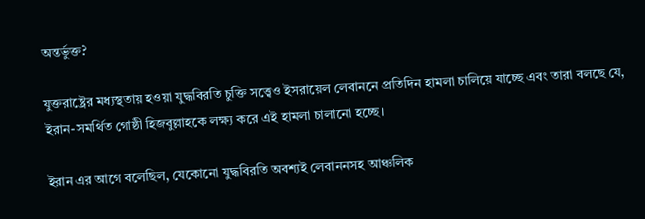অন্তর্ভুক্ত?

যুক্তরাষ্ট্রের মধ্যস্থতায় হওয়া যুদ্ধবিরতি চুক্তি সত্ত্বেও ইসরায়েল লেবাননে প্রতিদিন হামলা চালিয়ে যাচ্ছে এবং তারা বলছে যে, ইরান-সমর্থিত গোষ্ঠী হিজবুল্লাহকে লক্ষ্য করে এই হামলা চালানো হচ্ছে।

ইরান এর আগে বলেছিল, যেকোনো যুদ্ধবিরতি অবশ্যই লেবাননসহ আঞ্চলিক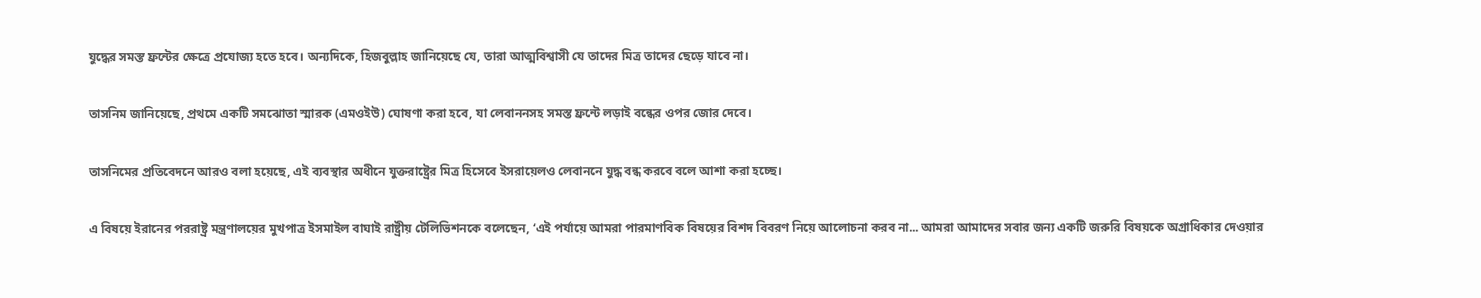যুদ্ধের সমস্ত ফ্রন্টের ক্ষেত্রে প্রযোজ্য হতে হবে। অন্যদিকে, হিজবুল্লাহ জানিয়েছে যে, তারা আত্মবিশ্বাসী যে তাদের মিত্র তাদের ছেড়ে যাবে না।

তাসনিম জানিয়েছে, প্রথমে একটি সমঝোতা স্মারক (এমওইউ) ঘোষণা করা হবে, যা লেবাননসহ সমস্ত ফ্রন্টে লড়াই বন্ধের ওপর জোর দেবে।

তাসনিমের প্রতিবেদনে আরও বলা হয়েছে, এই ব্যবস্থার অধীনে যুক্তরাষ্ট্রের মিত্র হিসেবে ইসরায়েলও লেবাননে যুদ্ধ বন্ধ করবে বলে আশা করা হচ্ছে।

এ বিষয়ে ইরানের পররাষ্ট্র মন্ত্রণালয়ের মুখপাত্র ইসমাইল বাঘাই রাষ্ট্রীয় টেলিভিশনকে বলেছেন, ‘এই পর্যায়ে আমরা পারমাণবিক বিষয়ের বিশদ বিবরণ নিয়ে আলোচনা করব না... আমরা আমাদের সবার জন্য একটি জরুরি বিষয়কে অগ্রাধিকার দেওয়ার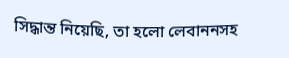সিদ্ধান্ত নিয়েছি, তা হলো লেবাননসহ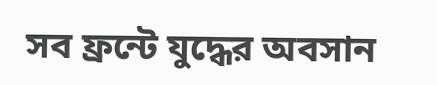সব ফ্রন্টে যুদ্ধের অবসান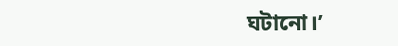ঘটানো।’